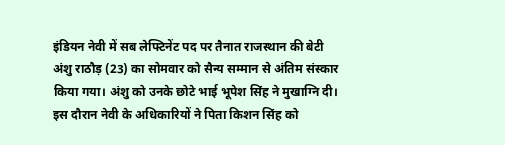इंडियन नेवी में सब लेफ्टिनेंट पद पर तैनात राजस्थान की बेटी अंशु राठौड़ (23) का सोमवार को सैन्य सम्मान से अंतिम संस्कार किया गया। अंशु को उनके छोटे भाई भूपेश सिंह ने मुखाग्नि दी। इस दौरान नेवी के अधिकारियों ने पिता किशन सिंह को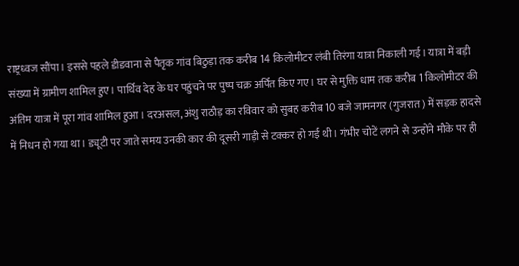राष्ट्रध्वज सौंपा। इससे पहले डीडवाना से पैतृक गांव बिठुड़ा तक करीब 14 किलोमीटर लंबी तिरंगा यात्रा निकाली गई। यात्रा में बड़ी संख्या में ग्रामीण शामिल हुए। पार्थिव देह के घर पहुंचने पर पुष्प चक्र अर्पित किए गए। घर से मुक्ति धाम तक करीब 1 किलोमीटर की अंतिम यात्रा में पूरा गांव शामिल हुआ। दरअसल, अंशु राठौड़ का रविवार को सुबह करीब 10 बजे जामनगर (गुजरात) में सड़क हादसे में निधन हो गया था। ड्यूटी पर जाते समय उनकी कार की दूसरी गाड़ी से टक्कर हो गई थी। गंभीर चोटें लगने से उन्होंने मौके पर ही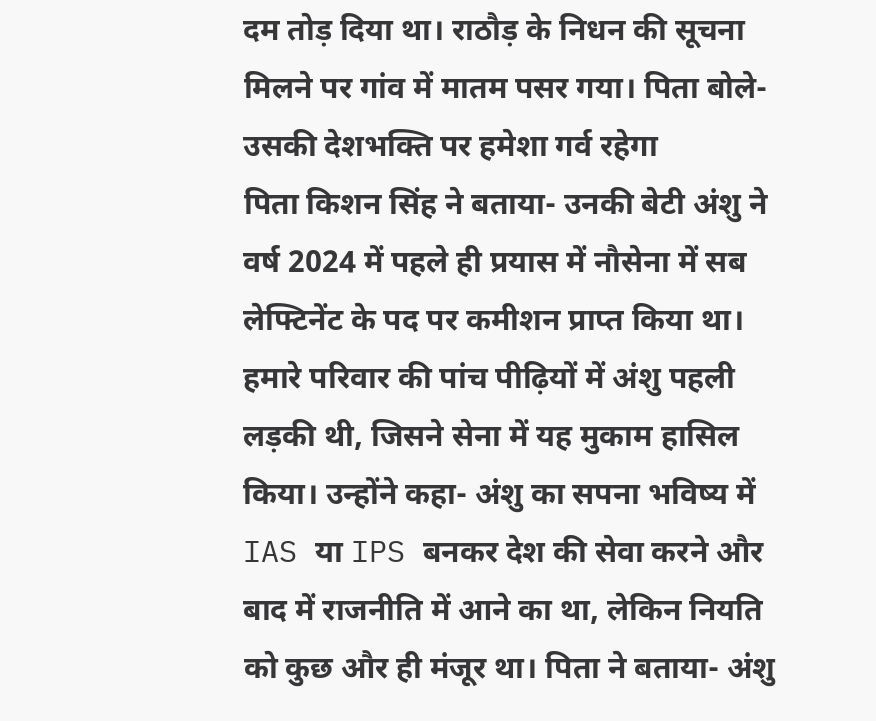दम तोड़ दिया था। राठौड़ के निधन की सूचना मिलने पर गांव में मातम पसर गया। पिता बोले- उसकी देशभक्ति पर हमेशा गर्व रहेगा
पिता किशन सिंह ने बताया- उनकी बेटी अंशु ने वर्ष 2024 में पहले ही प्रयास में नौसेना में सब लेफ्टिनेंट के पद पर कमीशन प्राप्त किया था। हमारे परिवार की पांच पीढ़ियों में अंशु पहली लड़की थी, जिसने सेना में यह मुकाम हासिल किया। उन्होंने कहा- अंशु का सपना भविष्य में IAS या IPS बनकर देश की सेवा करने और बाद में राजनीति में आने का था, लेकिन नियति को कुछ और ही मंजूर था। पिता ने बताया- अंशु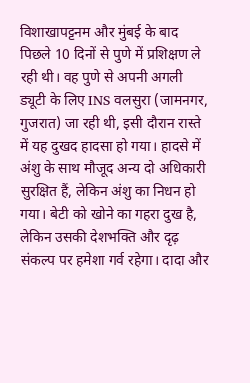विशाखापट्टनम और मुंबई के बाद पिछले 10 दिनों से पुणे में प्रशिक्षण ले रही थी। वह पुणे से अपनी अगली ड्यूटी के लिए INS वलसुरा (जामनगर, गुजरात) जा रही थी, इसी दौरान रास्ते में यह दुखद हादसा हो गया। हादसे में अंशु के साथ मौजूद अन्य दो अधिकारी सुरक्षित हैं, लेकिन अंशु का निधन हो गया। बेटी को खोने का गहरा दुख है, लेकिन उसकी देशभक्ति और दृढ़ संकल्प पर हमेशा गर्व रहेगा। दादा और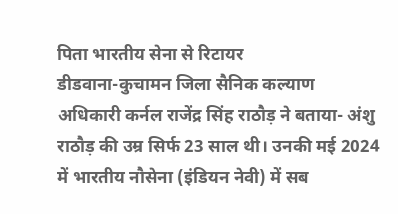पिता भारतीय सेना से रिटायर
डीडवाना-कुचामन जिला सैनिक कल्याण अधिकारी कर्नल राजेंद्र सिंह राठौड़ ने बताया- अंशु राठौड़ की उम्र सिर्फ 23 साल थी। उनकी मई 2024 में भारतीय नौसेना (इंडियन नेवी) में सब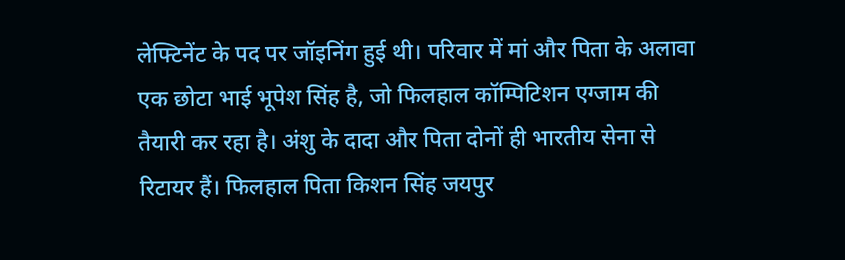लेफ्टिनेंट के पद पर जॉइनिंग हुई थी। परिवार में मां और पिता के अलावा एक छोटा भाई भूपेश सिंह है, जो फिलहाल कॉम्पिटिशन एग्जाम की तैयारी कर रहा है। अंशु के दादा और पिता दोनों ही भारतीय सेना से रिटायर हैं। फिलहाल पिता किशन सिंह जयपुर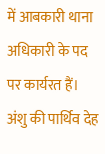में आबकारी थाना अधिकारी के पद पर कार्यरत हैं। अंशु की पार्थिव देह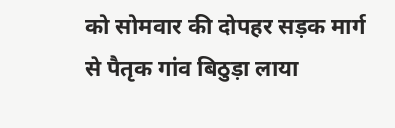को सोमवार की दोपहर सड़क मार्ग से पैतृक गांव बिठुड़ा लाया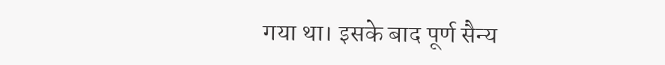गया था। इसके बाद पूर्ण सैन्य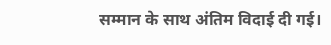सम्मान के साथ अंतिम विदाई दी गई।